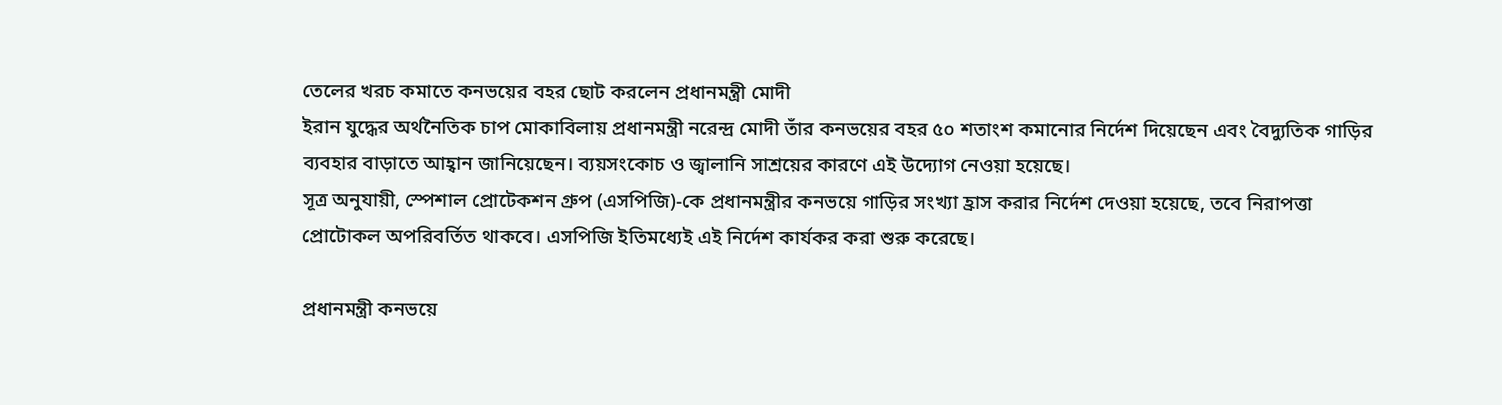তেলের খরচ কমাতে কনভয়ের বহর ছোট করলেন প্রধানমন্ত্রী মোদী
ইরান যুদ্ধের অর্থনৈতিক চাপ মোকাবিলায় প্রধানমন্ত্রী নরেন্দ্র মোদী তাঁর কনভয়ের বহর ৫০ শতাংশ কমানোর নির্দেশ দিয়েছেন এবং বৈদ্যুতিক গাড়ির ব্যবহার বাড়াতে আহ্বান জানিয়েছেন। ব্যয়সংকোচ ও জ্বালানি সাশ্রয়ের কারণে এই উদ্যোগ নেওয়া হয়েছে।
সূত্র অনুযায়ী, স্পেশাল প্রোটেকশন গ্রুপ (এসপিজি)-কে প্রধানমন্ত্রীর কনভয়ে গাড়ির সংখ্যা হ্রাস করার নির্দেশ দেওয়া হয়েছে, তবে নিরাপত্তা প্রোটোকল অপরিবর্তিত থাকবে। এসপিজি ইতিমধ্যেই এই নির্দেশ কার্যকর করা শুরু করেছে।

প্রধানমন্ত্রী কনভয়ে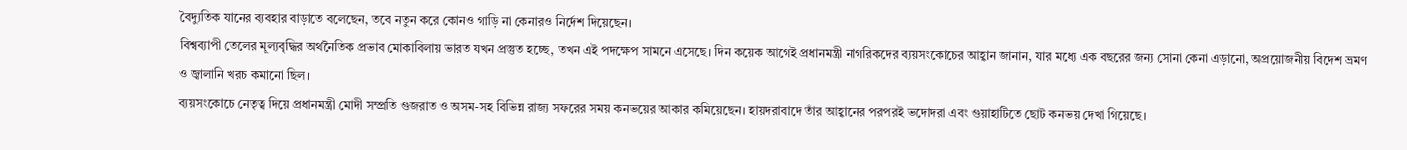বৈদ্যুতিক যানের ব্যবহার বাড়াতে বলেছেন, তবে নতুন করে কোনও গাড়ি না কেনারও নির্দেশ দিয়েছেন।
বিশ্বব্যাপী তেলের মূল্যবৃদ্ধির অর্থনৈতিক প্রভাব মোকাবিলায় ভারত যখন প্রস্তুত হচ্ছে, তখন এই পদক্ষেপ সামনে এসেছে। দিন কয়েক আগেই প্রধানমন্ত্রী নাগরিকদের ব্যয়সংকোচের আহ্বান জানান, যার মধ্যে এক বছরের জন্য সোনা কেনা এড়ানো, অপ্রয়োজনীয় বিদেশ ভ্রমণ ও জ্বালানি খরচ কমানো ছিল।
ব্যয়সংকোচে নেতৃত্ব দিয়ে প্রধানমন্ত্রী মোদী সম্প্রতি গুজরাত ও অসম-সহ বিভিন্ন রাজ্য সফরের সময় কনভয়ের আকার কমিয়েছেন। হায়দরাবাদে তাঁর আহ্বানের পরপরই ভদোদরা এবং গুয়াহাটিতে ছোট কনভয় দেখা গিয়েছে।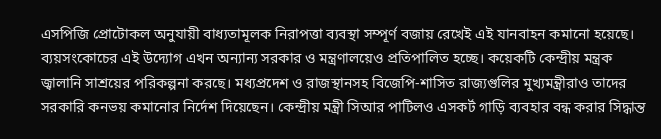এসপিজি প্রোটোকল অনুযায়ী বাধ্যতামূলক নিরাপত্তা ব্যবস্থা সম্পূর্ণ বজায় রেখেই এই যানবাহন কমানো হয়েছে।
ব্যয়সংকোচের এই উদ্যোগ এখন অন্যান্য সরকার ও মন্ত্রণালয়েও প্রতিপালিত হচ্ছে। কয়েকটি কেন্দ্রীয় মন্ত্রক জ্বালানি সাশ্রয়ের পরিকল্পনা করছে। মধ্যপ্রদেশ ও রাজস্থানসহ বিজেপি-শাসিত রাজ্যগুলির মুখ্যমন্ত্রীরাও তাদের সরকারি কনভয় কমানোর নির্দেশ দিয়েছেন। কেন্দ্রীয় মন্ত্রী সিআর পাটিলও এসকর্ট গাড়ি ব্যবহার বন্ধ করার সিদ্ধান্ত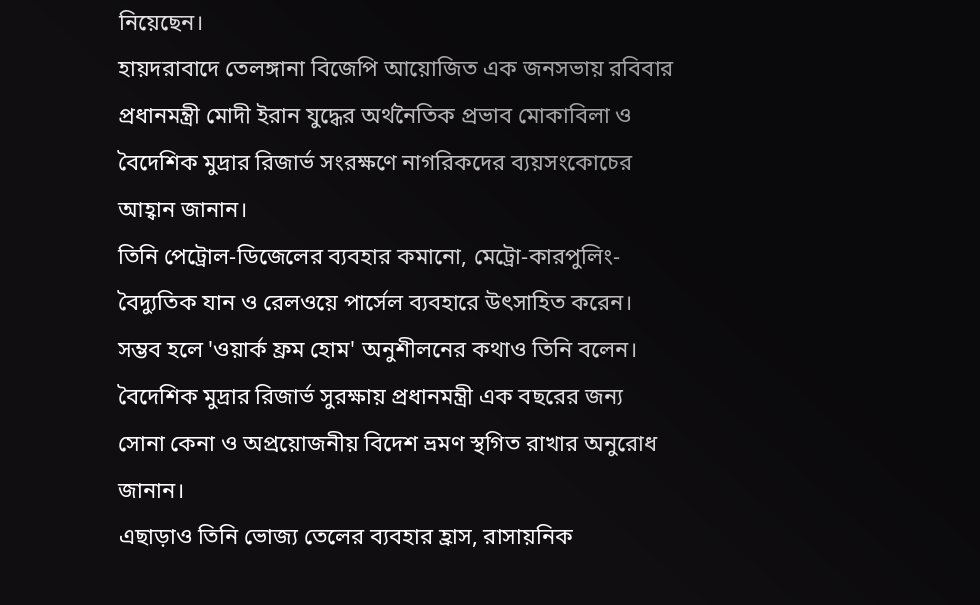নিয়েছেন।
হায়দরাবাদে তেলঙ্গানা বিজেপি আয়োজিত এক জনসভায় রবিবার প্রধানমন্ত্রী মোদী ইরান যুদ্ধের অর্থনৈতিক প্রভাব মোকাবিলা ও বৈদেশিক মুদ্রার রিজার্ভ সংরক্ষণে নাগরিকদের ব্যয়সংকোচের আহ্বান জানান।
তিনি পেট্রোল-ডিজেলের ব্যবহার কমানো, মেট্রো-কারপুলিং-বৈদ্যুতিক যান ও রেলওয়ে পার্সেল ব্যবহারে উৎসাহিত করেন। সম্ভব হলে 'ওয়ার্ক ফ্রম হোম' অনুশীলনের কথাও তিনি বলেন।
বৈদেশিক মুদ্রার রিজার্ভ সুরক্ষায় প্রধানমন্ত্রী এক বছরের জন্য সোনা কেনা ও অপ্রয়োজনীয় বিদেশ ভ্রমণ স্থগিত রাখার অনুরোধ জানান।
এছাড়াও তিনি ভোজ্য তেলের ব্যবহার হ্রাস, রাসায়নিক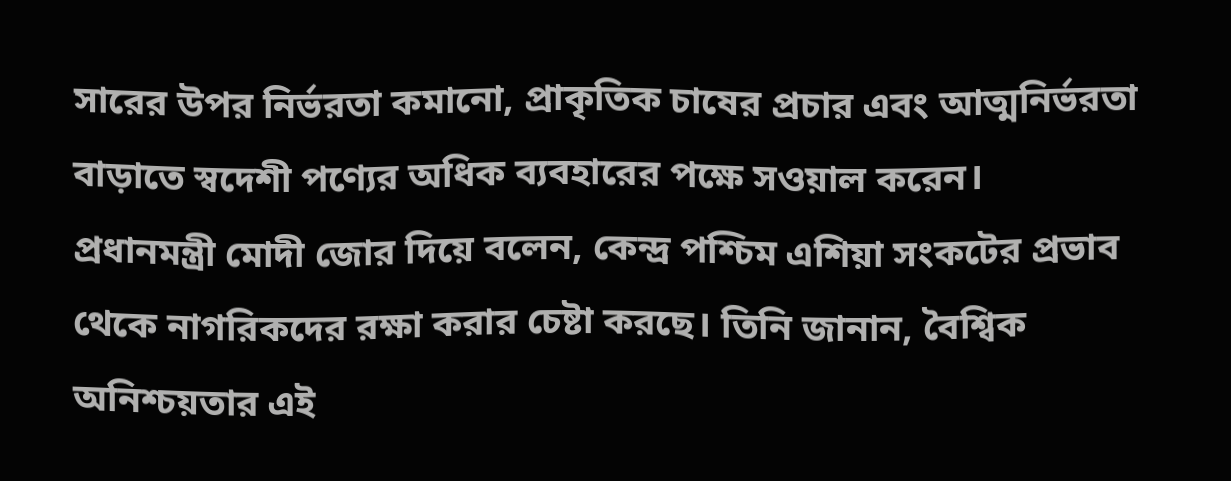সারের উপর নির্ভরতা কমানো, প্রাকৃতিক চাষের প্রচার এবং আত্মনির্ভরতা বাড়াতে স্বদেশী পণ্যের অধিক ব্যবহারের পক্ষে সওয়াল করেন।
প্রধানমন্ত্রী মোদী জোর দিয়ে বলেন, কেন্দ্র পশ্চিম এশিয়া সংকটের প্রভাব থেকে নাগরিকদের রক্ষা করার চেষ্টা করছে। তিনি জানান, বৈশ্বিক অনিশ্চয়তার এই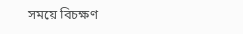সময়ে বিচক্ষণ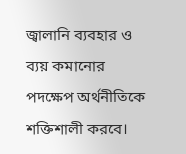জ্বালানি ব্যবহার ও ব্যয় কমানোর পদক্ষেপ অর্থনীতিকে শক্তিশালী করবে।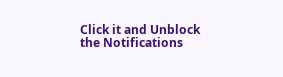Click it and Unblock the Notifications